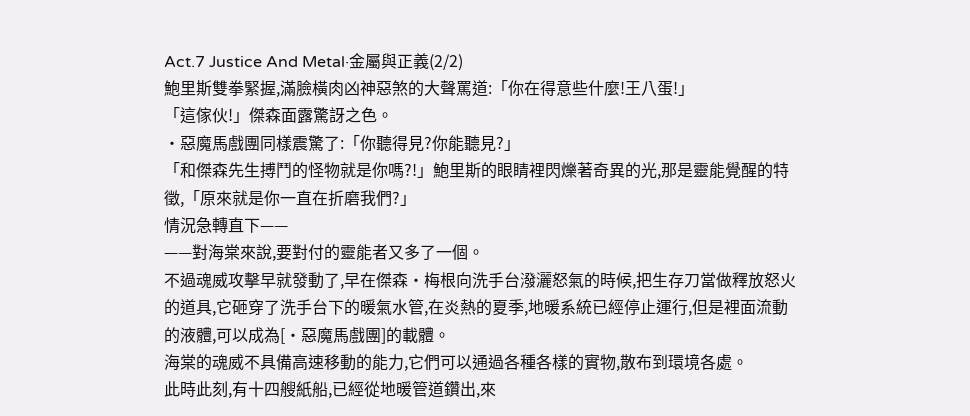Act.7 Justice And Metal·金屬與正義(2/2)
鮑里斯雙拳緊握,滿臉橫肉凶神惡煞的大聲罵道:「你在得意些什麼!王八蛋!」
「這傢伙!」傑森面露驚訝之色。
·惡魔馬戲團同樣震驚了:「你聽得見?你能聽見?」
「和傑森先生搏鬥的怪物就是你嗎?!」鮑里斯的眼睛裡閃爍著奇異的光,那是靈能覺醒的特徵,「原來就是你一直在折磨我們?」
情況急轉直下——
——對海棠來說,要對付的靈能者又多了一個。
不過魂威攻擊早就發動了,早在傑森·梅根向洗手台潑灑怒氣的時候,把生存刀當做釋放怒火的道具,它砸穿了洗手台下的暖氣水管,在炎熱的夏季,地暖系統已經停止運行,但是裡面流動的液體,可以成為[·惡魔馬戲團]的載體。
海棠的魂威不具備高速移動的能力,它們可以通過各種各樣的實物,散布到環境各處。
此時此刻,有十四艘紙船,已經從地暖管道鑽出,來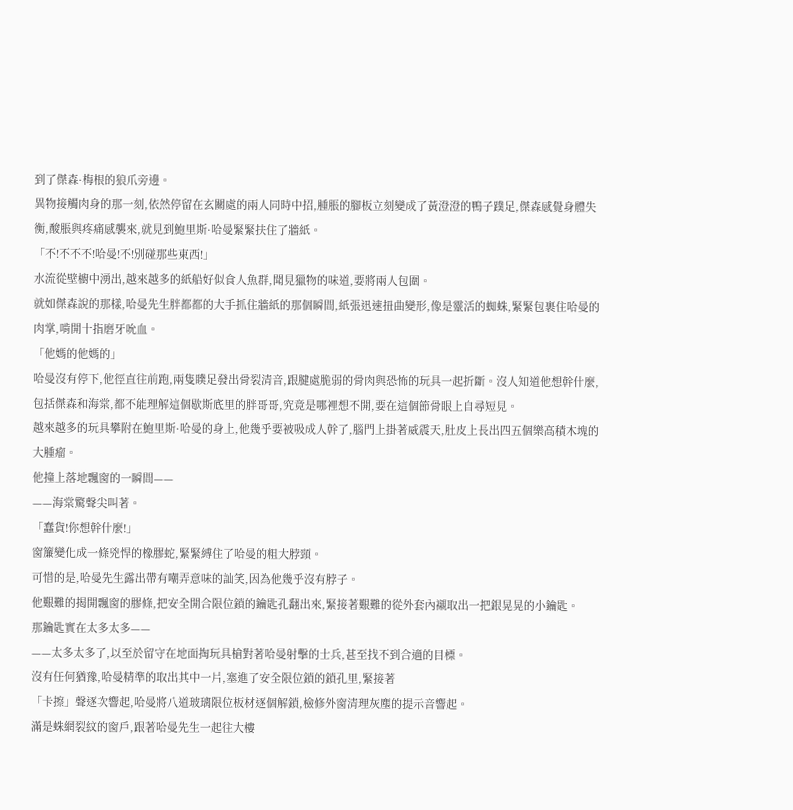到了傑森·梅根的狼爪旁邊。
異物接觸肉身的那一刻,依然停留在玄關處的兩人同時中招,腫脹的腳板立刻變成了黃澄澄的鴨子蹼足,傑森感覺身體失衡,酸脹與疼痛感襲來,就見到鮑里斯·哈曼緊緊扶住了牆紙。
「不!不不不!哈曼!不!別碰那些東西!」
水流從壁櫥中湧出,越來越多的紙船好似食人魚群,聞見獵物的味道,要將兩人包圍。
就如傑森說的那樣,哈曼先生胖都都的大手抓住牆紙的那個瞬間,紙張迅速扭曲變形,像是靈活的蜘蛛,緊緊包裹住哈曼的肉掌,啃開十指磨牙吮血。
「他媽的他媽的」
哈曼沒有停下,他徑直往前跑,兩隻瞨足發出骨裂清音,跟腱處脆弱的骨肉與恐怖的玩具一起折斷。沒人知道他想幹什麼,包括傑森和海棠,都不能理解這個歇斯底里的胖哥哥,究竟是哪裡想不開,要在這個節骨眼上自尋短見。
越來越多的玩具攀附在鮑里斯·哈曼的身上,他幾乎要被吸成人幹了,腦門上掛著威震天,肚皮上長出四五個樂高積木塊的大腫瘤。
他撞上落地飄窗的一瞬間——
——海棠驚聲尖叫著。
「蠢貨!你想幹什麼!」
窗簾變化成一條兇悍的橡膠蛇,緊緊縛住了哈曼的粗大脖頸。
可惜的是,哈曼先生露出帶有嘲弄意味的訕笑,因為他幾乎沒有脖子。
他艱難的揭開飄窗的膠條,把安全開合限位鎖的鑰匙孔翻出來,緊接著艱難的從外套內襯取出一把銀晃晃的小鑰匙。
那鑰匙實在太多太多——
——太多太多了,以至於留守在地面掏玩具槍對著哈曼射擊的士兵,甚至找不到合適的目標。
沒有任何猶豫,哈曼精準的取出其中一片,塞進了安全限位鎖的鎖孔里,緊接著
「卡擦」聲逐次響起,哈曼將八道玻璃限位板材逐個解鎖,檢修外窗清理灰塵的提示音響起。
滿是蛛網裂紋的窗戶,跟著哈曼先生一起往大樓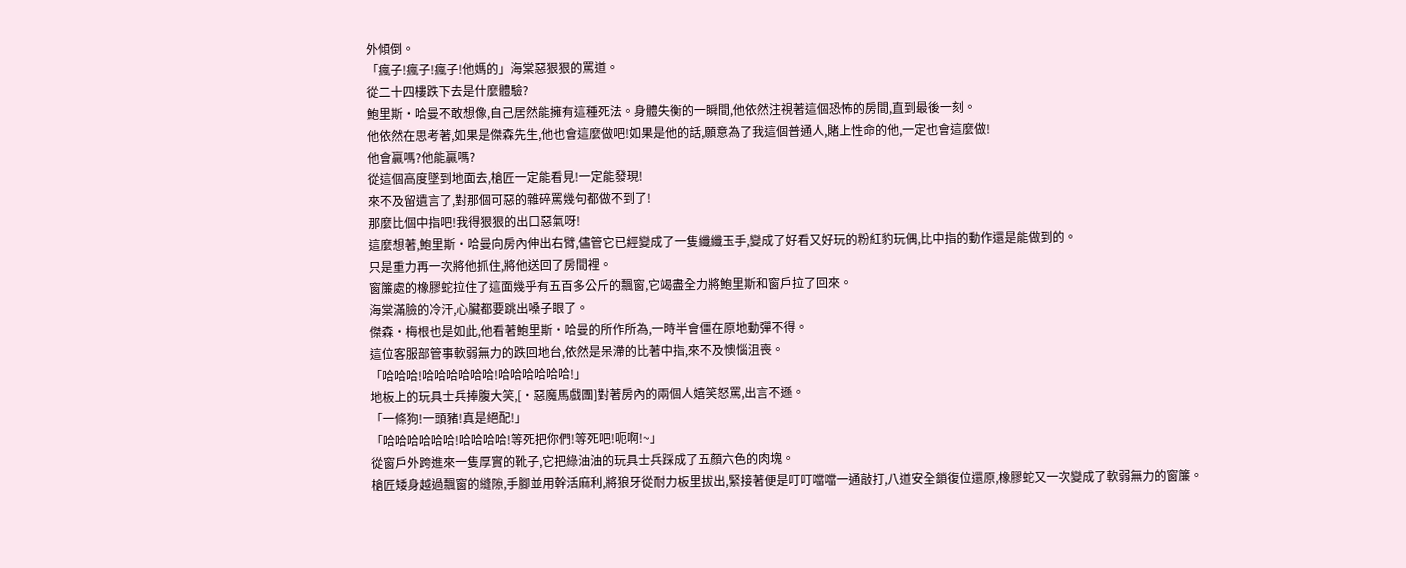外傾倒。
「瘋子!瘋子!瘋子!他媽的」海棠惡狠狠的罵道。
從二十四樓跌下去是什麼體驗?
鮑里斯·哈曼不敢想像,自己居然能擁有這種死法。身體失衡的一瞬間,他依然注視著這個恐怖的房間,直到最後一刻。
他依然在思考著,如果是傑森先生,他也會這麼做吧!如果是他的話,願意為了我這個普通人,賭上性命的他,一定也會這麼做!
他會贏嗎?他能贏嗎?
從這個高度墜到地面去,槍匠一定能看見!一定能發現!
來不及留遺言了,對那個可惡的雜碎罵幾句都做不到了!
那麼比個中指吧!我得狠狠的出口惡氣呀!
這麼想著,鮑里斯·哈曼向房內伸出右臂,儘管它已經變成了一隻纖纖玉手,變成了好看又好玩的粉紅豹玩偶,比中指的動作還是能做到的。
只是重力再一次將他抓住,將他送回了房間裡。
窗簾處的橡膠蛇拉住了這面幾乎有五百多公斤的飄窗,它竭盡全力將鮑里斯和窗戶拉了回來。
海棠滿臉的冷汗,心臟都要跳出嗓子眼了。
傑森·梅根也是如此,他看著鮑里斯·哈曼的所作所為,一時半會僵在原地動彈不得。
這位客服部管事軟弱無力的跌回地台,依然是呆滯的比著中指,來不及懊惱沮喪。
「哈哈哈!哈哈哈哈哈哈!哈哈哈哈哈哈!」
地板上的玩具士兵捧腹大笑,[·惡魔馬戲團]對著房內的兩個人嬉笑怒罵,出言不遜。
「一條狗!一頭豬!真是絕配!」
「哈哈哈哈哈哈!哈哈哈哈!等死把你們!等死吧!呃啊!~」
從窗戶外跨進來一隻厚實的靴子,它把綠油油的玩具士兵踩成了五顏六色的肉塊。
槍匠矮身越過飄窗的縫隙,手腳並用幹活麻利,將狼牙從耐力板里拔出,緊接著便是叮叮噹噹一通敲打,八道安全鎖復位還原,橡膠蛇又一次變成了軟弱無力的窗簾。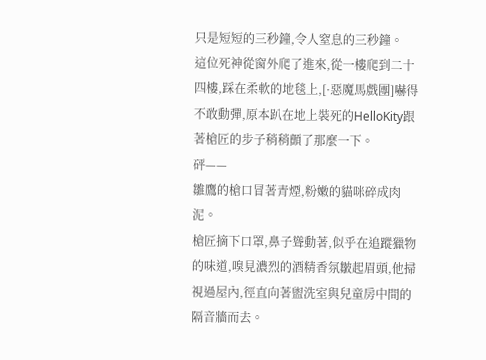只是短短的三秒鐘,令人窒息的三秒鐘。
這位死神從窗外爬了進來,從一樓爬到二十四樓,踩在柔軟的地毯上,[·惡魔馬戲團]嚇得不敢動彈,原本趴在地上裝死的HelloKity跟著槍匠的步子稍稍顫了那麼一下。
砰——
雛鷹的槍口冒著青煙,粉嫩的貓咪碎成肉泥。
槍匠摘下口罩,鼻子聳動著,似乎在追蹤獵物的味道,嗅見濃烈的酒精香氛皺起眉頭,他掃視過屋內,徑直向著盥洗室與兒童房中間的隔音牆而去。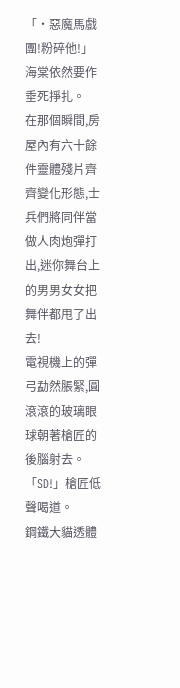「·惡魔馬戲團!粉碎他!」海棠依然要作垂死掙扎。
在那個瞬間,房屋內有六十餘件靈體殘片齊齊變化形態,士兵們將同伴當做人肉炮彈打出,迷你舞台上的男男女女把舞伴都甩了出去!
電視機上的彈弓勐然脹緊,圓滾滾的玻璃眼球朝著槍匠的後腦射去。
「SD!」槍匠低聲喝道。
鋼鐵大貓透體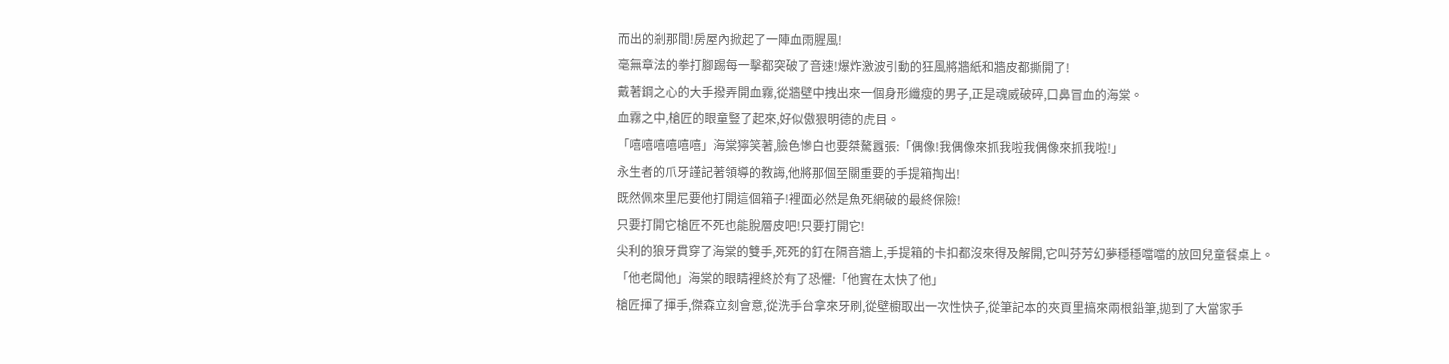而出的剎那間!房屋內掀起了一陣血雨腥風!
毫無章法的拳打腳踢每一擊都突破了音速!爆炸激波引動的狂風將牆紙和牆皮都撕開了!
戴著鋼之心的大手撥弄開血霧,從牆壁中拽出來一個身形纖瘦的男子,正是魂威破碎,口鼻冒血的海棠。
血霧之中,槍匠的眼童豎了起來,好似傲狠明德的虎目。
「嘻嘻嘻嘻嘻嘻」海棠獰笑著,臉色慘白也要桀驁囂張:「偶像!我偶像來抓我啦我偶像來抓我啦!」
永生者的爪牙謹記著領導的教誨,他將那個至關重要的手提箱掏出!
既然佩來里尼要他打開這個箱子!裡面必然是魚死網破的最終保險!
只要打開它槍匠不死也能脫層皮吧!只要打開它!
尖利的狼牙貫穿了海棠的雙手,死死的釘在隔音牆上,手提箱的卡扣都沒來得及解開,它叫芬芳幻夢穩穩噹噹的放回兒童餐桌上。
「他老闆他」海棠的眼睛裡終於有了恐懼:「他實在太快了他」
槍匠揮了揮手,傑森立刻會意,從洗手台拿來牙刷,從壁櫥取出一次性快子,從筆記本的夾頁里搞來兩根鉛筆,拋到了大當家手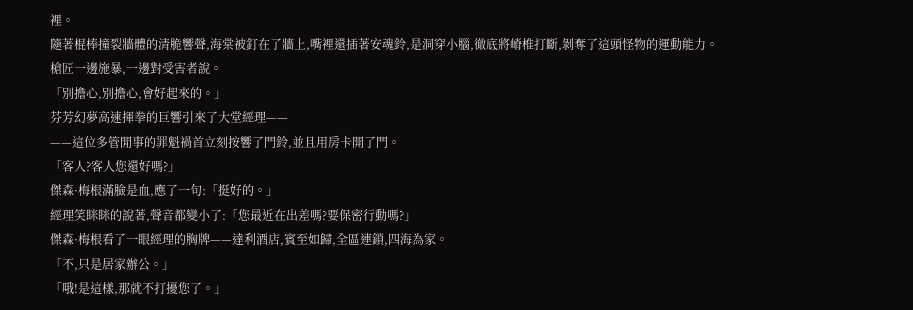裡。
隨著棍棒撞裂牆體的清脆響聲,海棠被釘在了牆上,嘴裡還插著安魂鈴,是洞穿小腦,徹底將嵴椎打斷,剝奪了這頭怪物的運動能力。
槍匠一邊施暴,一邊對受害者說。
「別擔心,別擔心,會好起來的。」
芬芳幻夢高速揮拳的巨響引來了大堂經理——
——這位多管閒事的罪魁禍首立刻按響了門鈴,並且用房卡開了門。
「客人?客人您還好嗎?」
傑森·梅根滿臉是血,應了一句:「挺好的。」
經理笑眯眯的說著,聲音都變小了:「您最近在出差嗎?要保密行動嗎?」
傑森·梅根看了一眼經理的胸牌——達利酒店,賓至如歸,全區連鎖,四海為家。
「不,只是居家辦公。」
「哦!是這樣,那就不打擾您了。」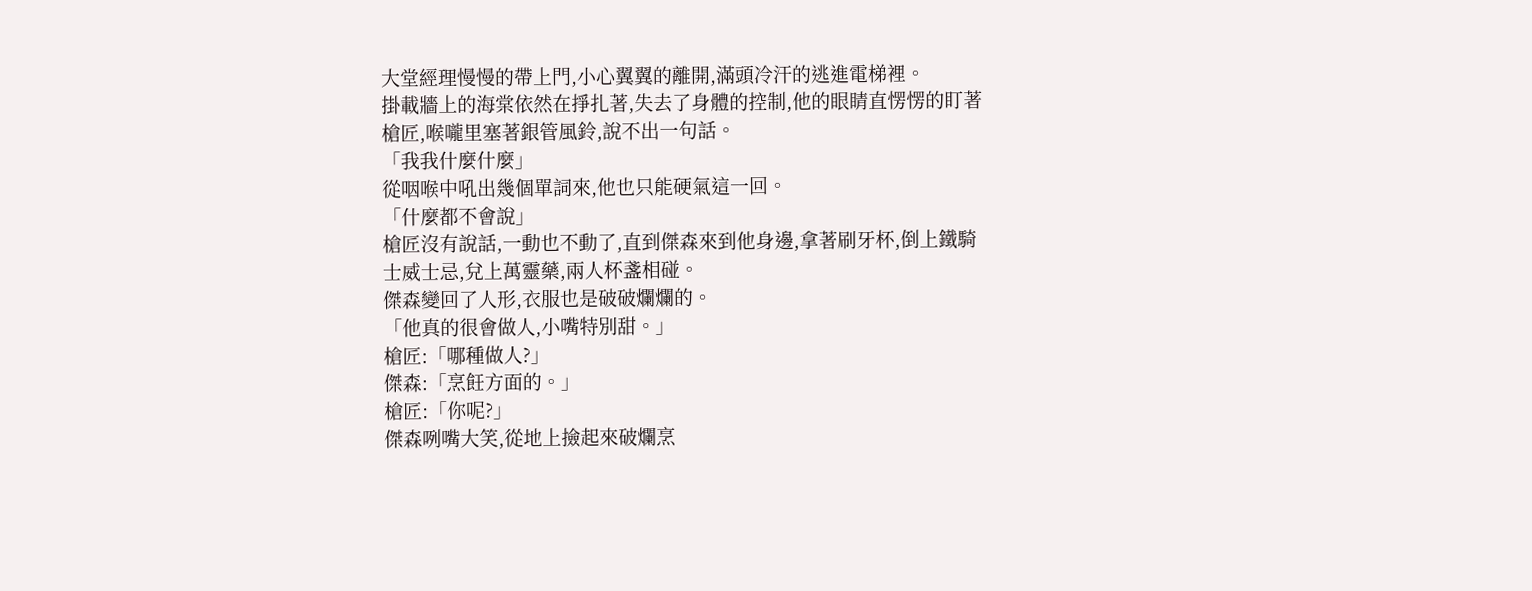大堂經理慢慢的帶上門,小心翼翼的離開,滿頭冷汗的逃進電梯裡。
掛載牆上的海棠依然在掙扎著,失去了身體的控制,他的眼睛直愣愣的盯著槍匠,喉嚨里塞著銀管風鈴,說不出一句話。
「我我什麼什麼」
從咽喉中吼出幾個單詞來,他也只能硬氣這一回。
「什麼都不會說」
槍匠沒有說話,一動也不動了,直到傑森來到他身邊,拿著刷牙杯,倒上鐵騎士威士忌,兌上萬靈藥,兩人杯盞相碰。
傑森變回了人形,衣服也是破破爛爛的。
「他真的很會做人,小嘴特別甜。」
槍匠:「哪種做人?」
傑森:「烹飪方面的。」
槍匠:「你呢?」
傑森咧嘴大笑,從地上撿起來破爛烹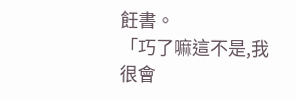飪書。
「巧了嘛這不是,我很會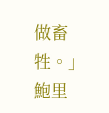做畜牲。」
鮑里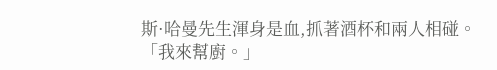斯·哈曼先生渾身是血,抓著酒杯和兩人相碰。
「我來幫廚。」